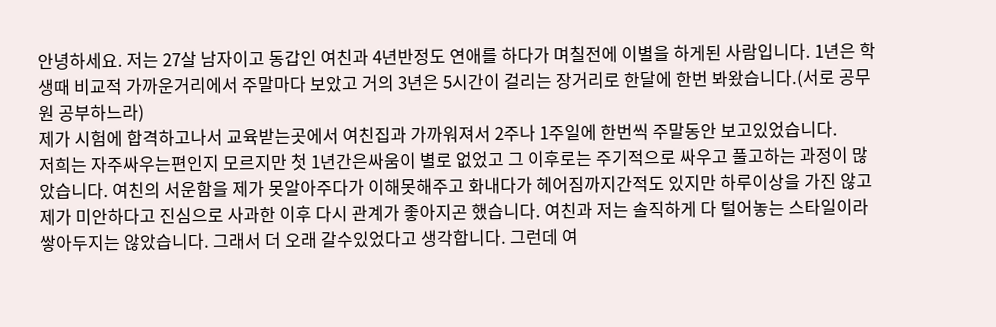안녕하세요. 저는 27살 남자이고 동갑인 여친과 4년반정도 연애를 하다가 며칠전에 이별을 하게된 사람입니다. 1년은 학생때 비교적 가까운거리에서 주말마다 보았고 거의 3년은 5시간이 걸리는 장거리로 한달에 한번 봐왔습니다.(서로 공무원 공부하느라)
제가 시험에 합격하고나서 교육받는곳에서 여친집과 가까워져서 2주나 1주일에 한번씩 주말동안 보고있었습니다.
저희는 자주싸우는편인지 모르지만 첫 1년간은싸움이 별로 없었고 그 이후로는 주기적으로 싸우고 풀고하는 과정이 많았습니다. 여친의 서운함을 제가 못알아주다가 이해못해주고 화내다가 헤어짐까지간적도 있지만 하루이상을 가진 않고 제가 미안하다고 진심으로 사과한 이후 다시 관계가 좋아지곤 했습니다. 여친과 저는 솔직하게 다 털어놓는 스타일이라 쌓아두지는 않았습니다. 그래서 더 오래 갈수있었다고 생각합니다. 그런데 여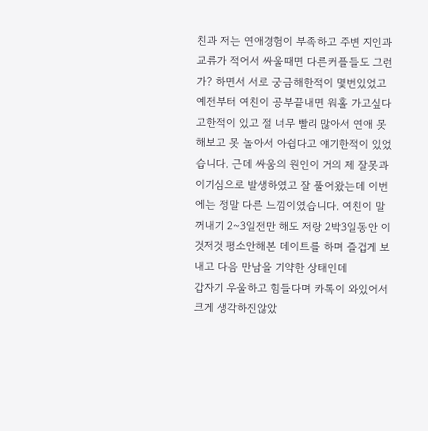친과 저는 연애경험이 부족하고 주변 지인과 교류가 적어서 싸울때면 다른커플들도 그런가? 하면서 서로 궁금해한적이 몇번있었고 예전부터 여친이 공부끝내면 워홀 가고싶다고한적이 있고 절 너무 빨리 많아서 연애 못해보고 못 놀아서 아쉽다고 얘기한적이 있었습니다. 근데 싸움의 원인이 거의 제 잘못과 이기심으로 발생하였고 잘 풀어왔는데 이번에는 정말 다른 느낌이였습니다. 여친이 말 꺼내기 2~3일전만 해도 저랑 2박3일동안 이것저것 평소안해본 데이트를 하며 즐겁게 보내고 다음 만남을 기약한 상태인데
갑자기 우울하고 힘들다며 카톡이 와있어서 크게 생각하진않았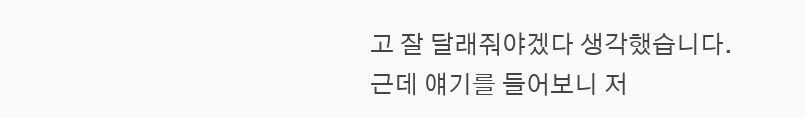고 잘 달래줘야겠다 생각했습니다.
근데 얘기를 들어보니 저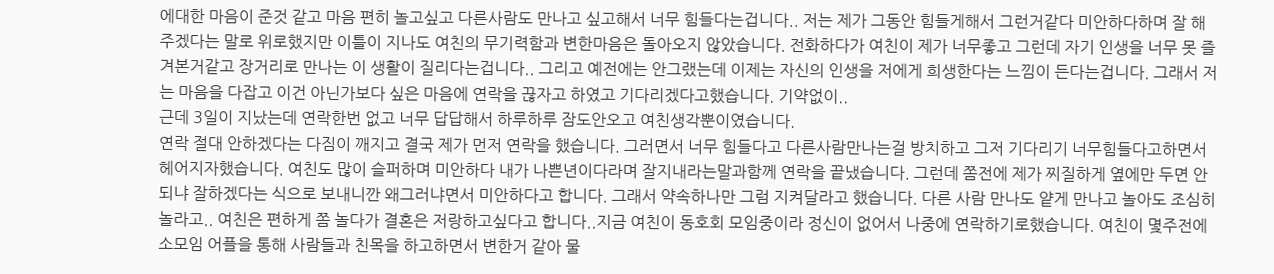에대한 마음이 준것 같고 마음 편히 놀고싶고 다른사람도 만나고 싶고해서 너무 힘들다는겁니다.. 저는 제가 그동안 힘들게해서 그런거같다 미안하다하며 잘 해주겠다는 말로 위로했지만 이틀이 지나도 여친의 무기력함과 변한마음은 돌아오지 않았습니다. 전화하다가 여친이 제가 너무좋고 그런데 자기 인생을 너무 못 즐겨본거같고 장거리로 만나는 이 생활이 질리다는겁니다.. 그리고 예전에는 안그랬는데 이제는 자신의 인생을 저에게 희생한다는 느낌이 든다는겁니다. 그래서 저는 마음을 다잡고 이건 아닌가보다 싶은 마음에 연락을 끊자고 하였고 기다리겠다고했습니다. 기약없이..
근데 3일이 지났는데 연락한번 없고 너무 답답해서 하루하루 잠도안오고 여친생각뿐이였습니다.
연락 절대 안하겠다는 다짐이 깨지고 결국 제가 먼저 연락을 했습니다. 그러면서 너무 힘들다고 다른사람만나는걸 방치하고 그저 기다리기 너무힘들다고하면서 헤어지자했습니다. 여친도 많이 슬퍼하며 미안하다 내가 나쁜년이다라며 잘지내라는말과함께 연락을 끝냈습니다. 그런데 쫌전에 제가 찌질하게 옆에만 두면 안되냐 잘하겠다는 식으로 보내니깐 왜그러냐면서 미안하다고 합니다. 그래서 약속하나만 그럼 지켜달라고 했습니다. 다른 사람 만나도 얕게 만나고 놀아도 조심히 놀라고.. 여친은 편하게 쫌 놀다가 결혼은 저랑하고싶다고 합니다..지금 여친이 동호회 모임중이라 정신이 없어서 나중에 연락하기로했습니다. 여친이 몇주전에 소모임 어플을 통해 사람들과 친목을 하고하면서 변한거 같아 물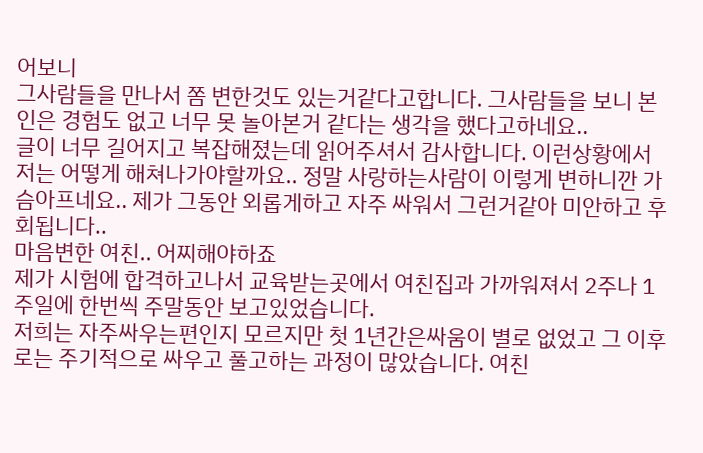어보니
그사람들을 만나서 쫌 변한것도 있는거같다고합니다. 그사람들을 보니 본인은 경험도 없고 너무 못 놀아본거 같다는 생각을 했다고하네요..
글이 너무 길어지고 복잡해졌는데 읽어주셔서 감사합니다. 이런상황에서 저는 어떻게 해쳐나가야할까요.. 정말 사랑하는사람이 이렇게 변하니깐 가슴아프네요.. 제가 그동안 외롭게하고 자주 싸워서 그런거같아 미안하고 후회됩니다..
마음변한 여친.. 어찌해야하죠
제가 시험에 합격하고나서 교육받는곳에서 여친집과 가까워져서 2주나 1주일에 한번씩 주말동안 보고있었습니다.
저희는 자주싸우는편인지 모르지만 첫 1년간은싸움이 별로 없었고 그 이후로는 주기적으로 싸우고 풀고하는 과정이 많았습니다. 여친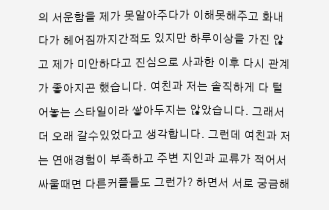의 서운함을 제가 못알아주다가 이해못해주고 화내다가 헤어짐까지간적도 있지만 하루이상을 가진 않고 제가 미안하다고 진심으로 사과한 이후 다시 관계가 좋아지곤 했습니다. 여친과 저는 솔직하게 다 털어놓는 스타일이라 쌓아두지는 않았습니다. 그래서 더 오래 갈수있었다고 생각합니다. 그런데 여친과 저는 연애경험이 부족하고 주변 지인과 교류가 적어서 싸울때면 다른커플들도 그런가? 하면서 서로 궁금해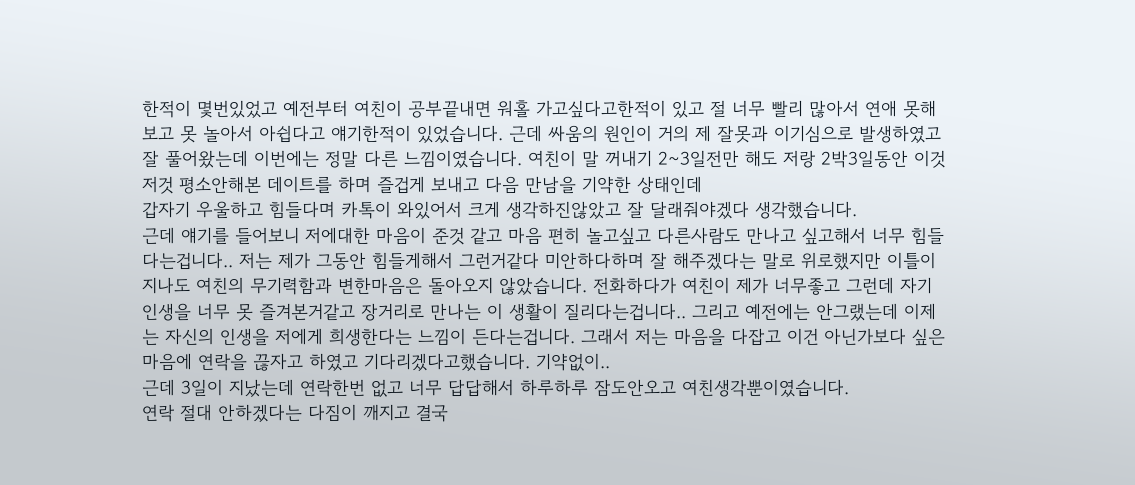한적이 몇번있었고 예전부터 여친이 공부끝내면 워홀 가고싶다고한적이 있고 절 너무 빨리 많아서 연애 못해보고 못 놀아서 아쉽다고 얘기한적이 있었습니다. 근데 싸움의 원인이 거의 제 잘못과 이기심으로 발생하였고 잘 풀어왔는데 이번에는 정말 다른 느낌이였습니다. 여친이 말 꺼내기 2~3일전만 해도 저랑 2박3일동안 이것저것 평소안해본 데이트를 하며 즐겁게 보내고 다음 만남을 기약한 상태인데
갑자기 우울하고 힘들다며 카톡이 와있어서 크게 생각하진않았고 잘 달래줘야겠다 생각했습니다.
근데 얘기를 들어보니 저에대한 마음이 준것 같고 마음 편히 놀고싶고 다른사람도 만나고 싶고해서 너무 힘들다는겁니다.. 저는 제가 그동안 힘들게해서 그런거같다 미안하다하며 잘 해주겠다는 말로 위로했지만 이틀이 지나도 여친의 무기력함과 변한마음은 돌아오지 않았습니다. 전화하다가 여친이 제가 너무좋고 그런데 자기 인생을 너무 못 즐겨본거같고 장거리로 만나는 이 생활이 질리다는겁니다.. 그리고 예전에는 안그랬는데 이제는 자신의 인생을 저에게 희생한다는 느낌이 든다는겁니다. 그래서 저는 마음을 다잡고 이건 아닌가보다 싶은 마음에 연락을 끊자고 하였고 기다리겠다고했습니다. 기약없이..
근데 3일이 지났는데 연락한번 없고 너무 답답해서 하루하루 잠도안오고 여친생각뿐이였습니다.
연락 절대 안하겠다는 다짐이 깨지고 결국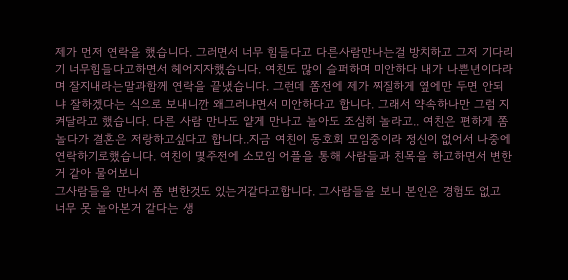제가 먼저 연락을 했습니다. 그러면서 너무 힘들다고 다른사람만나는걸 방치하고 그저 기다리기 너무힘들다고하면서 헤어지자했습니다. 여친도 많이 슬퍼하며 미안하다 내가 나쁜년이다라며 잘지내라는말과함께 연락을 끝냈습니다. 그런데 쫌전에 제가 찌질하게 옆에만 두면 안되냐 잘하겠다는 식으로 보내니깐 왜그러냐면서 미안하다고 합니다. 그래서 약속하나만 그럼 지켜달라고 했습니다. 다른 사람 만나도 얕게 만나고 놀아도 조심히 놀라고.. 여친은 편하게 쫌 놀다가 결혼은 저랑하고싶다고 합니다..지금 여친이 동호회 모임중이라 정신이 없어서 나중에 연락하기로했습니다. 여친이 몇주전에 소모임 어플을 통해 사람들과 친목을 하고하면서 변한거 같아 물어보니
그사람들을 만나서 쫌 변한것도 있는거같다고합니다. 그사람들을 보니 본인은 경험도 없고 너무 못 놀아본거 같다는 생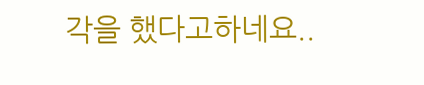각을 했다고하네요..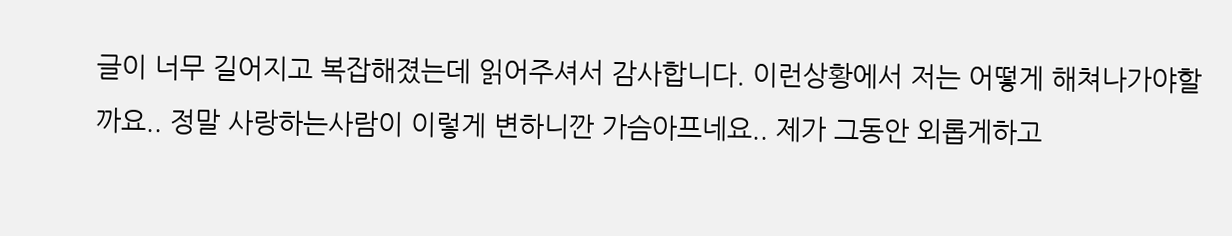글이 너무 길어지고 복잡해졌는데 읽어주셔서 감사합니다. 이런상황에서 저는 어떻게 해쳐나가야할까요.. 정말 사랑하는사람이 이렇게 변하니깐 가슴아프네요.. 제가 그동안 외롭게하고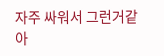자주 싸워서 그런거같아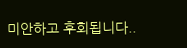미안하고 후회됩니다..